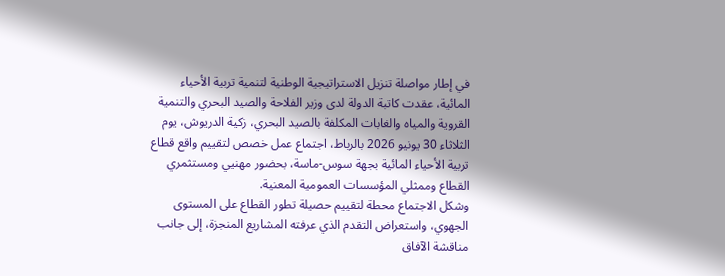في إطار مواصلة تنزيل الاستراتيجية الوطنية لتنمية تربية الأحياء المائية، عقدت كاتبة الدولة لدى وزير الفلاحة والصيد البحري والتنمية القروية والمياه والغابات المكلفة بالصيد البحري، زكية الدريوش، يوم الثلاثاء 30 يونيو 2026 بالرباط، اجتماع عمل خصص لتقييم واقع قطاع تربية الأحياء المائية بجهة سوس-ماسة، بحضور مهنيي ومستثمري القطاع وممثلي المؤسسات العمومية المعنية.
وشكل الاجتماع محطة لتقييم حصيلة تطور القطاع على المستوى الجهوي، واستعراض التقدم الذي عرفته المشاريع المنجزة، إلى جانب مناقشة الآفاق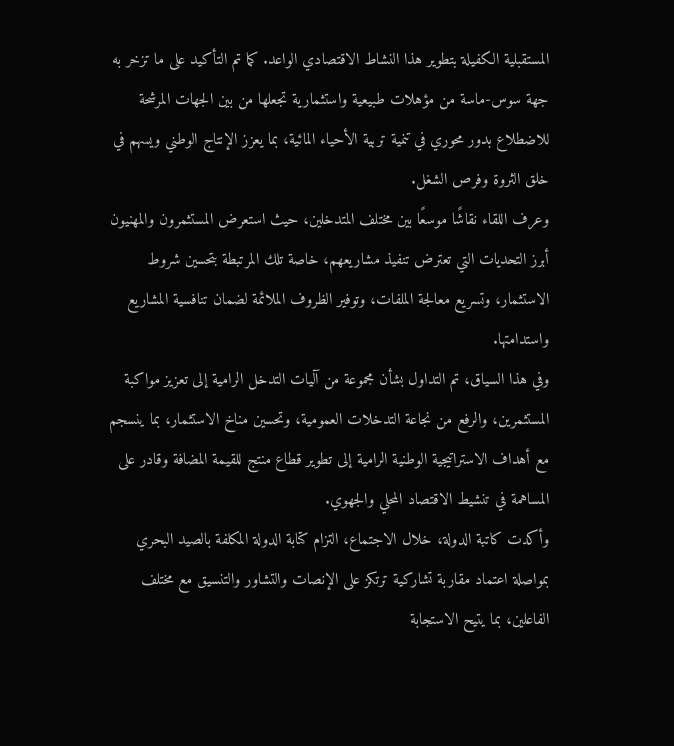المستقبلية الكفيلة بتطوير هذا النشاط الاقتصادي الواعد. كما تم التأكيد على ما تزخر به جهة سوس-ماسة من مؤهلات طبيعية واستثمارية تجعلها من بين الجهات المرشحة للاضطلاع بدور محوري في تنمية تربية الأحياء المائية، بما يعزز الإنتاج الوطني ويسهم في خلق الثروة وفرص الشغل.
وعرف اللقاء نقاشًا موسعًا بين مختلف المتدخلين، حيث استعرض المستثمرون والمهنيون أبرز التحديات التي تعترض تنفيذ مشاريعهم، خاصة تلك المرتبطة بتحسين شروط الاستثمار، وتسريع معالجة الملفات، وتوفير الظروف الملائمة لضمان تنافسية المشاريع واستدامتها.
وفي هذا السياق، تم التداول بشأن مجموعة من آليات التدخل الرامية إلى تعزيز مواكبة المستثمرين، والرفع من نجاعة التدخلات العمومية، وتحسين مناخ الاستثمار، بما ينسجم مع أهداف الاستراتيجية الوطنية الرامية إلى تطوير قطاع منتج للقيمة المضافة وقادر على المساهمة في تنشيط الاقتصاد المحلي والجهوي.
وأكدت كاتبة الدولة، خلال الاجتماع، التزام كتابة الدولة المكلفة بالصيد البحري بمواصلة اعتماد مقاربة تشاركية ترتكز على الإنصات والتشاور والتنسيق مع مختلف الفاعلين، بما يتيح الاستجابة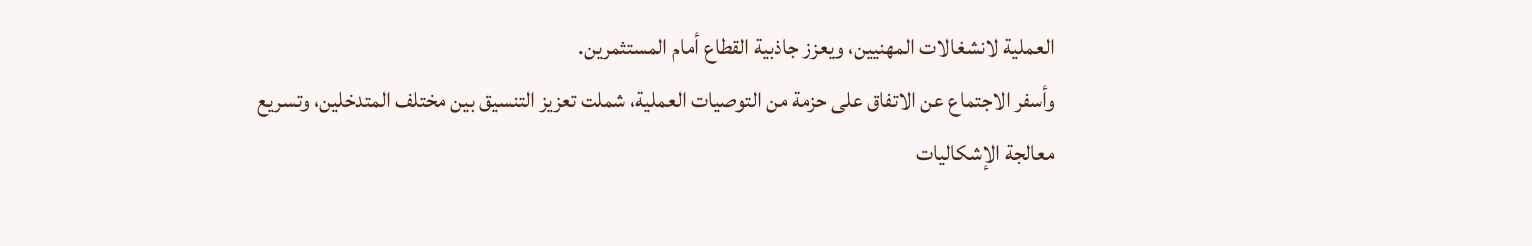العملية لانشغالات المهنيين، ويعزز جاذبية القطاع أمام المستثمرين.
وأسفر الاجتماع عن الاتفاق على حزمة من التوصيات العملية، شملت تعزيز التنسيق بين مختلف المتدخلين، وتسريع معالجة الإشكاليات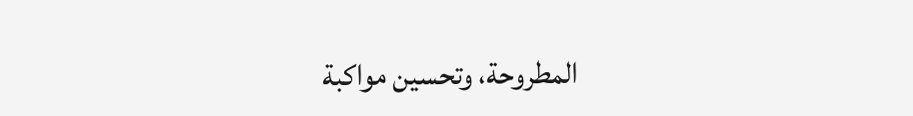المطروحة، وتحسين مواكبة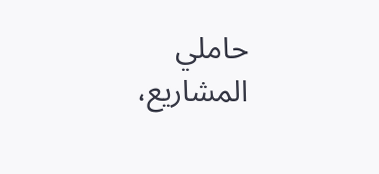حاملي المشاريع،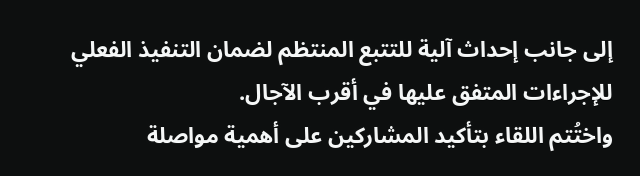إلى جانب إحداث آلية للتتبع المنتظم لضمان التنفيذ الفعلي للإجراءات المتفق عليها في أقرب الآجال.
واختُتم اللقاء بتأكيد المشاركين على أهمية مواصلة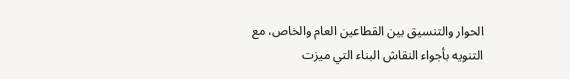الحوار والتنسيق بين القطاعين العام والخاص، مع التنويه بأجواء النقاش البناء التي ميزت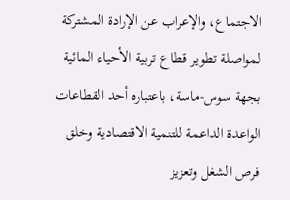الاجتماع، والإعراب عن الإرادة المشتركة لمواصلة تطوير قطاع تربية الأحياء المائية بجهة سوس-ماسة، باعتباره أحد القطاعات الواعدة الداعمة للتنمية الاقتصادية وخلق فرص الشغل وتعزيز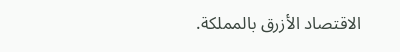الاقتصاد الأزرق بالمملكة.